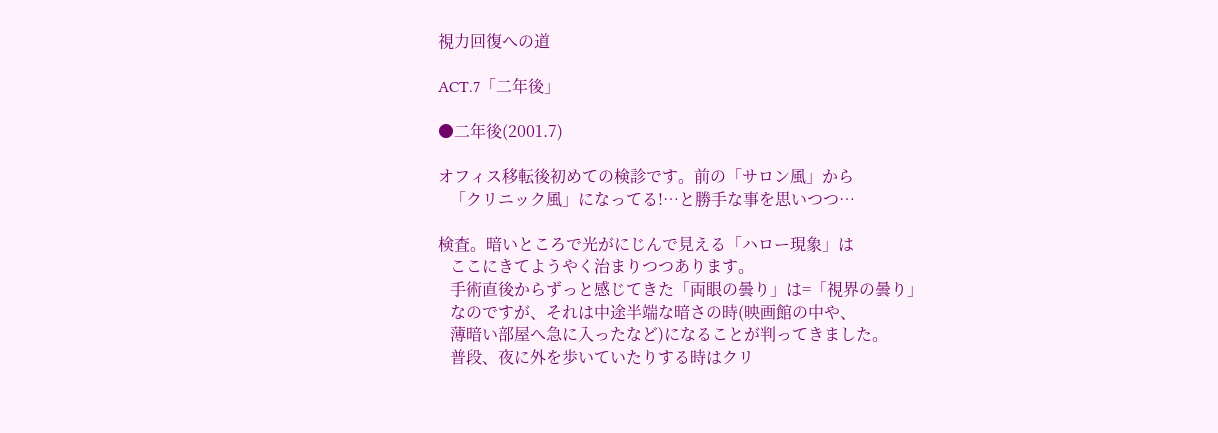視力回復への道

ACT.7「二年後」

●二年後(2001.7)

オフィス移転後初めての検診です。前の「サロン風」から
   「クリニック風」になってる!…と勝手な事を思いつつ…

検査。暗いところで光がにじんで見える「ハロー現象」は
   ここにきてようやく治まりつつあります。
   手術直後からずっと感じてきた「両眼の曇り」は=「視界の曇り」
   なのですが、それは中途半端な暗さの時(映画館の中や、
   薄暗い部屋へ急に入ったなど)になることが判ってきました。
   普段、夜に外を歩いていたりする時はクリ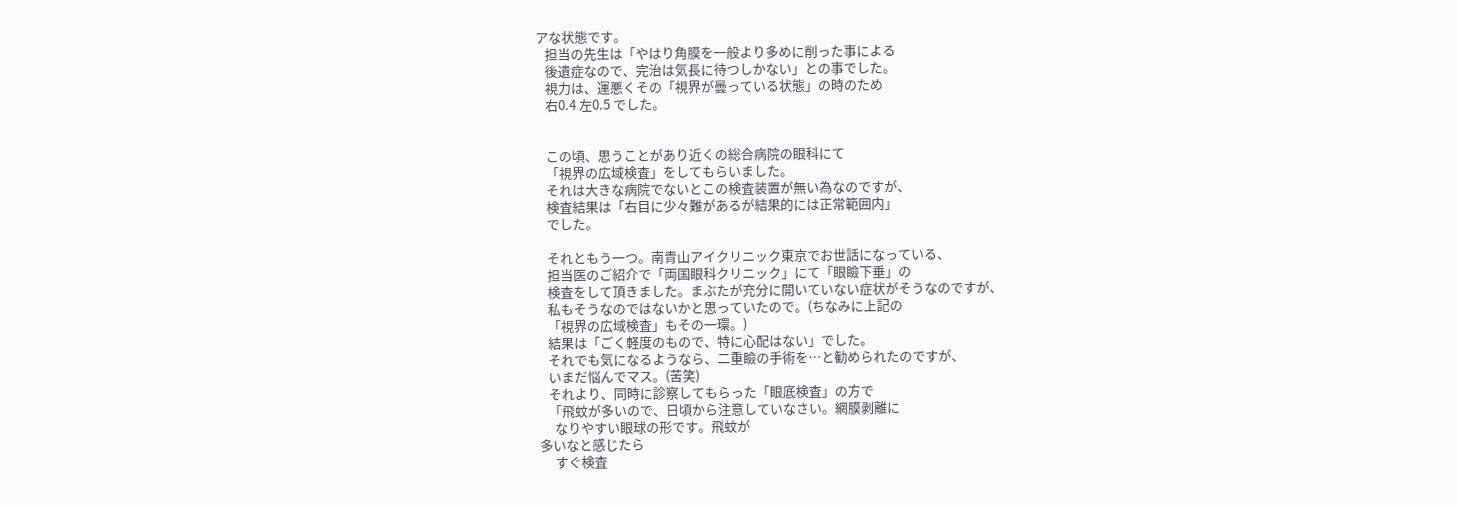アな状態です。
   担当の先生は「やはり角膜を一般より多めに削った事による
   後遺症なので、完治は気長に待つしかない」との事でした。
   視力は、運悪くその「視界が曇っている状態」の時のため
   右0.4 左0.5 でした。


   この頃、思うことがあり近くの総合病院の眼科にて
   「視界の広域検査」をしてもらいました。
   それは大きな病院でないとこの検査装置が無い為なのですが、
   検査結果は「右目に少々難があるが結果的には正常範囲内」
   でした。

   それともう一つ。南青山アイクリニック東京でお世話になっている、
   担当医のご紹介で「両国眼科クリニック」にて「眼瞼下垂」の
   検査をして頂きました。まぶたが充分に開いていない症状がそうなのですが、
   私もそうなのではないかと思っていたので。(ちなみに上記の
   「視界の広域検査」もその一環。)
   結果は「ごく軽度のもので、特に心配はない」でした。
   それでも気になるようなら、二重瞼の手術を…と勧められたのですが、
   いまだ悩んでマス。(苦笑)
   それより、同時に診察してもらった「眼底検査」の方で
   「飛蚊が多いので、日頃から注意していなさい。網膜剥離に
     なりやすい眼球の形です。飛蚊が
多いなと感じたら
     すぐ検査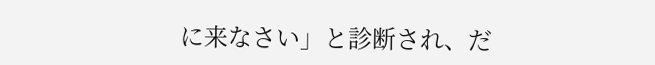に来なさい」と診断され、だ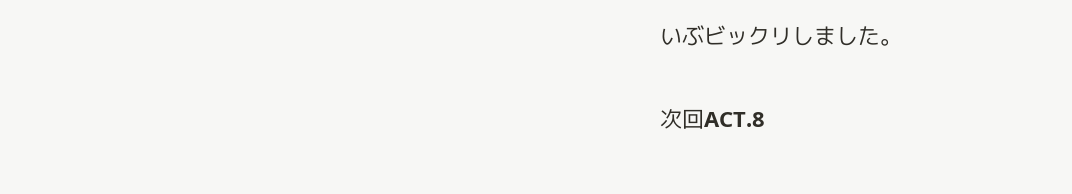いぶビックリしました。

次回ACT.8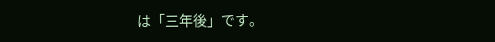は「三年後」です。